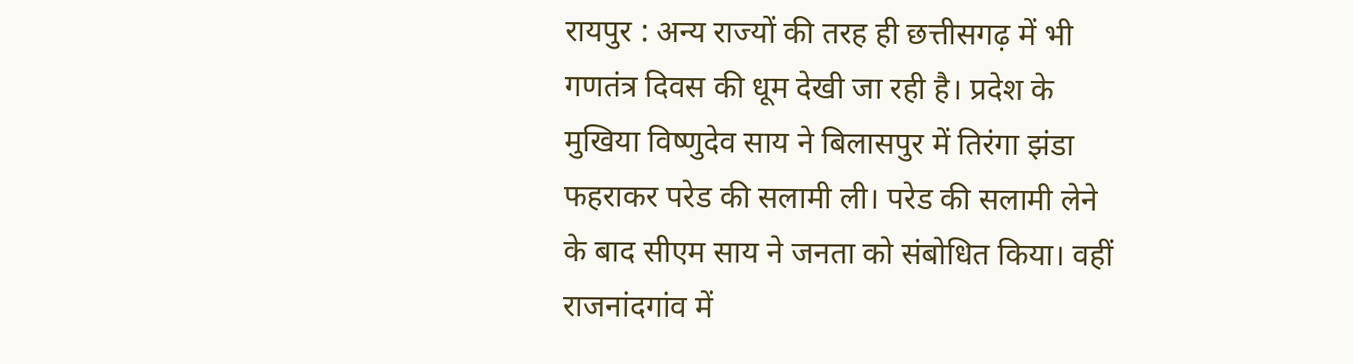रायपुर : अन्य राज्यों की तरह ही छत्तीसगढ़ में भी गणतंत्र दिवस की धूम देखी जा रही है। प्रदेश के मुखिया विष्णुदेव साय ने बिलासपुर में तिरंगा झंडा फहराकर परेड की सलामी ली। परेड की सलामी लेने के बाद सीएम साय ने जनता को संबोधित किया। वहीं राजनांदगांव में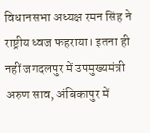विधानसभा अध्यक्ष रमन सिंह ने राष्ट्रीय ध्वज फहराया। इतना ही नहीं जगदलपुर में उपमुख्यमंत्री अरुण साव, अंबिकापुर में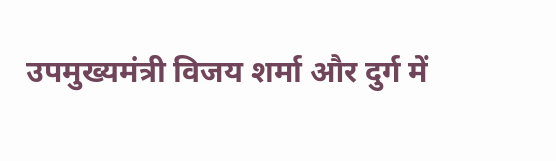उपमुख्यमंत्री विजय शर्मा और दुर्ग में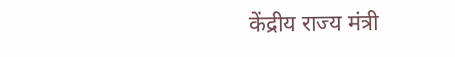केंद्रीय राज्य मंत्री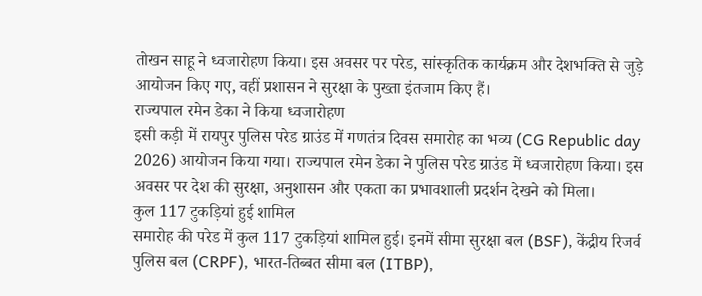तोखन साहू ने ध्वजारोहण किया। इस अवसर पर परेड, सांस्कृतिक कार्यक्रम और देशभक्ति से जुड़े आयोजन किए गए, वहीं प्रशासन ने सुरक्षा के पुख्ता इंतजाम किए हैं।
राज्यपाल रमेन डेका ने किया ध्वजारोहण
इसी कड़ी में रायपुर पुलिस परेड ग्राउंड में गणतंत्र दिवस समारोह का भव्य (CG Republic day 2026) आयोजन किया गया। राज्यपाल रमेन डेका ने पुलिस परेड ग्राउंड में ध्वजारोहण किया। इस अवसर पर देश की सुरक्षा, अनुशासन और एकता का प्रभावशाली प्रदर्शन देखने को मिला।
कुल 117 टुकड़ियां हुई शामिल
समारोह की परेड में कुल 117 टुकड़ियां शामिल हुई। इनमें सीमा सुरक्षा बल (BSF), केंद्रीय रिजर्व पुलिस बल (CRPF), भारत-तिब्बत सीमा बल (ITBP),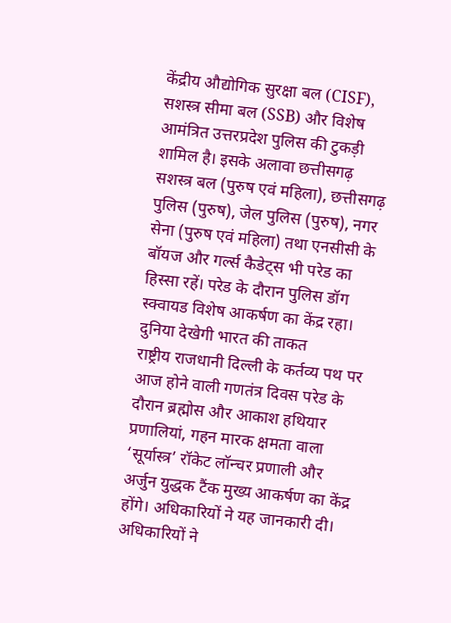केंद्रीय औद्योगिक सुरक्षा बल (CISF), सशस्त्र सीमा बल (SSB) और विशेष आमंत्रित उत्तरप्रदेश पुलिस की टुकड़ी शामिल है। इसके अलावा छत्तीसगढ़ सशस्त्र बल (पुरुष एवं महिला), छत्तीसगढ़ पुलिस (पुरुष), जेल पुलिस (पुरुष), नगर सेना (पुरुष एवं महिला) तथा एनसीसी के बॉयज और गर्ल्स कैडेट्स भी परेड का हिस्सा रहें। परेड के दौरान पुलिस डॉग स्क्वायड विशेष आकर्षण का केंद्र रहा।
दुनिया देखेगी भारत की ताकत
राष्ट्रीय राजधानी दिल्ली के कर्तव्य पथ पर आज होने वाली गणतंत्र दिवस परेड के दौरान ब्रह्मोस और आकाश हथियार प्रणालियां, गहन मारक क्षमता वाला ‘सूर्यास्त्र’ रॉकेट लॉन्चर प्रणाली और अर्जुन युद्धक टैंक मुख्य आकर्षण का केंद्र होंगे। अधिकारियों ने यह जानकारी दी।
अधिकारियों ने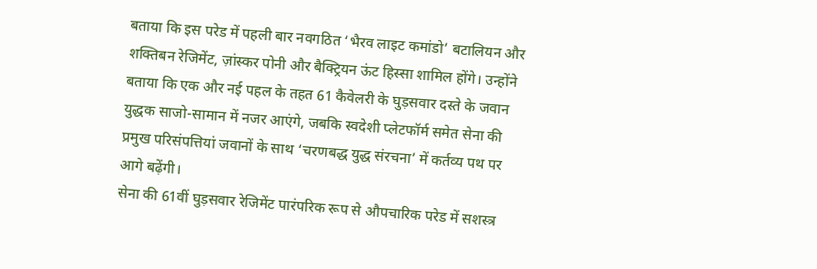बताया कि इस परेड में पहली बार नवगठित ‘भैरव लाइट कमांडो’ बटालियन और शक्तिबन रेजिमेंट, ज़ांस्कर पोनी और बैक्ट्रियन ऊंट हिस्सा शामिल होंगे। उन्होंने बताया कि एक और नई पहल के तहत 61 कैवेलरी के घुड़सवार दस्ते के जवान युद्धक साजो-सामान में नजर आएंगे, जबकि स्वदेशी प्लेटफॉर्म समेत सेना की प्रमुख परिसंपत्तियां जवानों के साथ ‘चरणबद्ध युद्ध संरचना’ में कर्तव्य पथ पर आगे बढ़ेंगी।
सेना की 61वीं घुड़सवार रेजिमेंट पारंपरिक रूप से औपचारिक परेड में सशस्त्र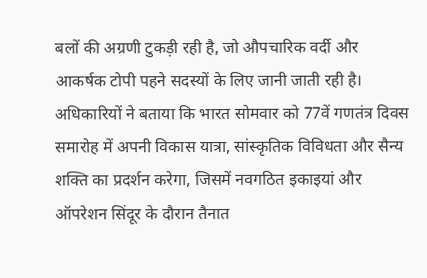बलों की अग्रणी टुकड़ी रही है, जो औपचारिक वर्दी और आकर्षक टोपी पहने सदस्यों के लिए जानी जाती रही है। अधिकारियों ने बताया कि भारत सोमवार को 77वें गणतंत्र दिवस समारोह में अपनी विकास यात्रा, सांस्कृतिक विविधता और सैन्य शक्ति का प्रदर्शन करेगा, जिसमें नवगठित इकाइयां और ऑपरेशन सिंदूर के दौरान तैनात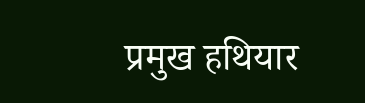प्रमुख हथियार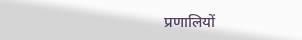प्रणालियों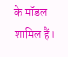के मॉडल शामिल हैं।